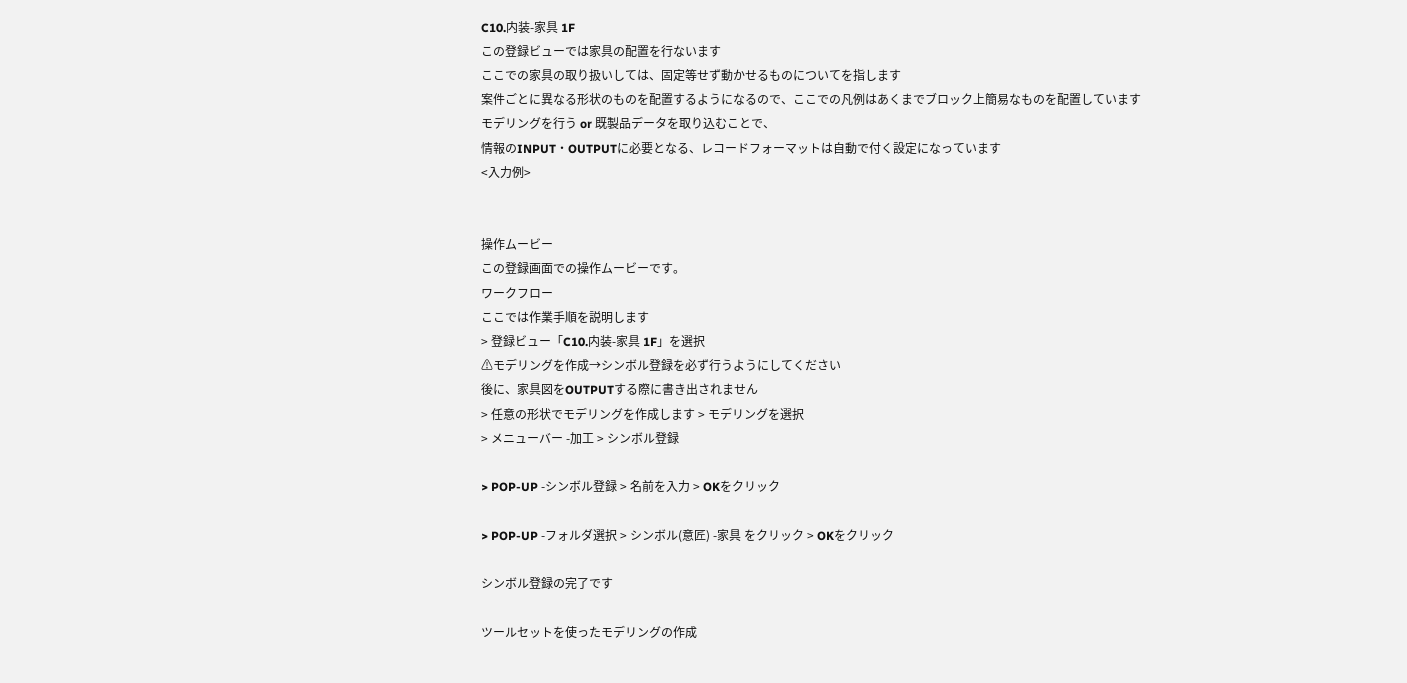C10.内装-家具 1F
この登録ビューでは家具の配置を行ないます
ここでの家具の取り扱いしては、固定等せず動かせるものについてを指します
案件ごとに異なる形状のものを配置するようになるので、ここでの凡例はあくまでブロック上簡易なものを配置しています
モデリングを行う or 既製品データを取り込むことで、
情報のINPUT・OUTPUTに必要となる、レコードフォーマットは自動で付く設定になっています
<入力例>


操作ムービー
この登録画面での操作ムービーです。
ワークフロー
ここでは作業手順を説明します
> 登録ビュー「C10.内装-家具 1F」を選択
⚠モデリングを作成→シンボル登録を必ず行うようにしてください
後に、家具図をOUTPUTする際に書き出されません
> 任意の形状でモデリングを作成します > モデリングを選択
> メニューバー -加工 > シンボル登録

> POP-UP -シンボル登録 > 名前を入力 > OKをクリック

> POP-UP -フォルダ選択 > シンボル(意匠) -家具 をクリック > OKをクリック

シンボル登録の完了です

ツールセットを使ったモデリングの作成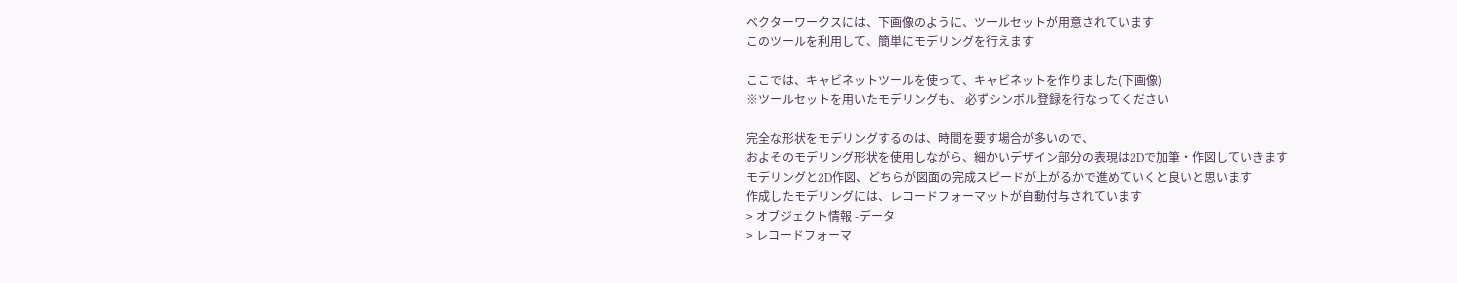ベクターワークスには、下画像のように、ツールセットが用意されています
このツールを利用して、簡単にモデリングを行えます

ここでは、キャビネットツールを使って、キャビネットを作りました(下画像)
※ツールセットを用いたモデリングも、 必ずシンボル登録を行なってください

完全な形状をモデリングするのは、時間を要す場合が多いので、
およそのモデリング形状を使用しながら、細かいデザイン部分の表現は2Dで加筆・作図していきます
モデリングと2D作図、どちらが図面の完成スピードが上がるかで進めていくと良いと思います
作成したモデリングには、レコードフォーマットが自動付与されています
> オブジェクト情報 -データ
> レコードフォーマ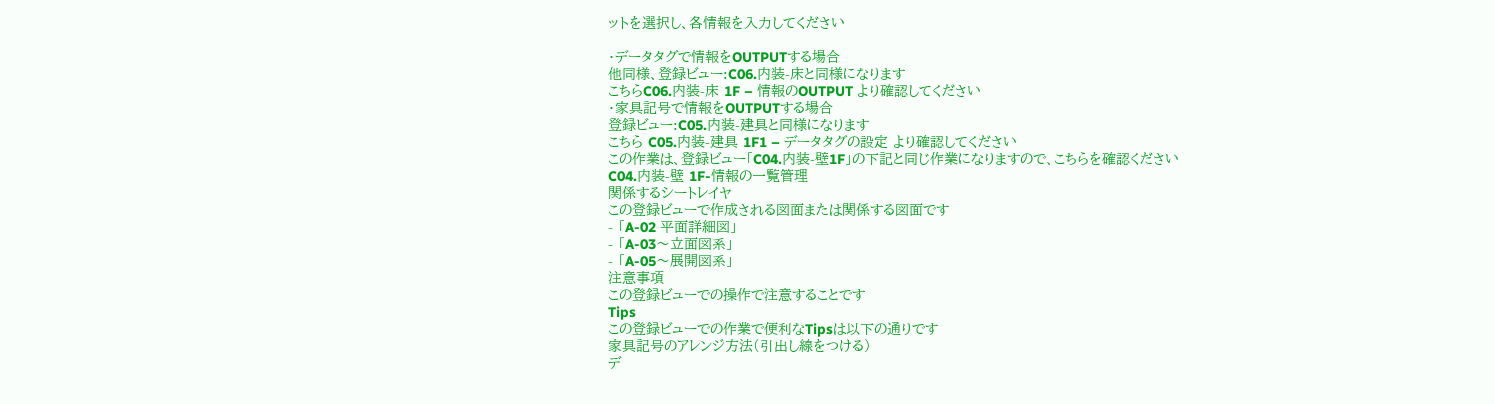ットを選択し、各情報を入力してください

・データタグで情報をOUTPUTする場合
他同様、登録ビュー:C06.内装-床と同様になります
こちらC06.内装-床 1F – 情報のOUTPUT より確認してください
・家具記号で情報をOUTPUTする場合
登録ビュー:C05.内装-建具と同様になります
こちら C05.内装-建具 1F1 – データタグの設定 より確認してください
この作業は、登録ビュー「C04.内装-壁1F」の下記と同じ作業になりますので、こちらを確認ください
C04.内装-壁 1F-情報の一覧管理
関係するシートレイヤ
この登録ビューで作成される図面または関係する図面です
- 「A-02 平面詳細図」
- 「A-03〜立面図系」
- 「A-05〜展開図系」
注意事項
この登録ビューでの操作で注意することです
Tips
この登録ビューでの作業で便利なTipsは以下の通りです
家具記号のアレンジ方法(引出し線をつける)
デ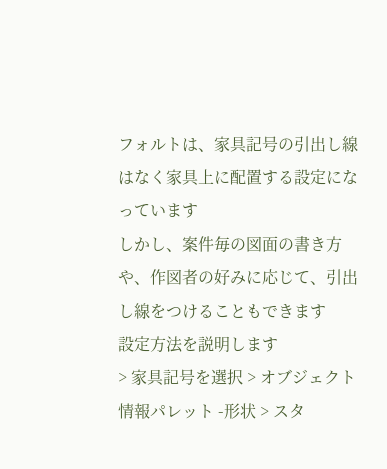フォルトは、家具記号の引出し線はなく家具上に配置する設定になっています
しかし、案件毎の図面の書き方や、作図者の好みに応じて、引出し線をつけることもできます
設定方法を説明します
> 家具記号を選択 > オブジェクト情報パレット -形状 > スタ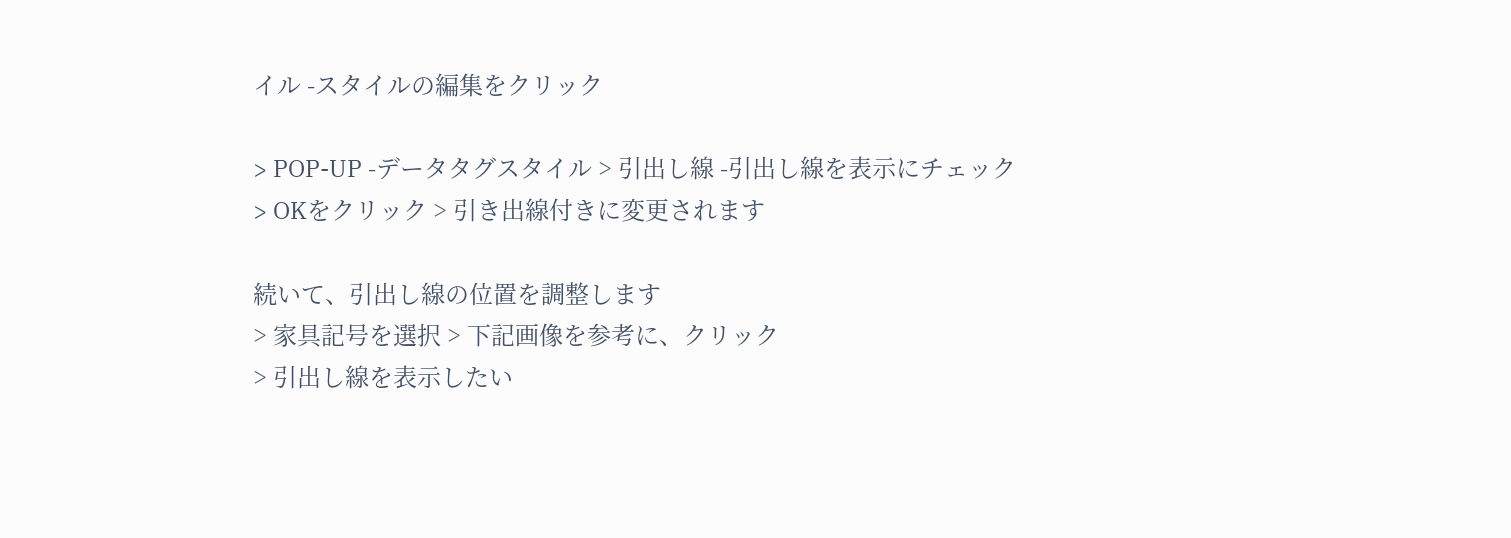イル -スタイルの編集をクリック

> POP-UP -データタグスタイル > 引出し線 -引出し線を表示にチェック
> OKをクリック > 引き出線付きに変更されます

続いて、引出し線の位置を調整します
> 家具記号を選択 > 下記画像を参考に、クリック
> 引出し線を表示したい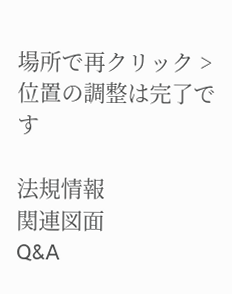場所で再クリック > 位置の調整は完了です

法規情報
関連図面
Q&A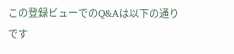この登録ビューでのQ&Aは以下の通りです